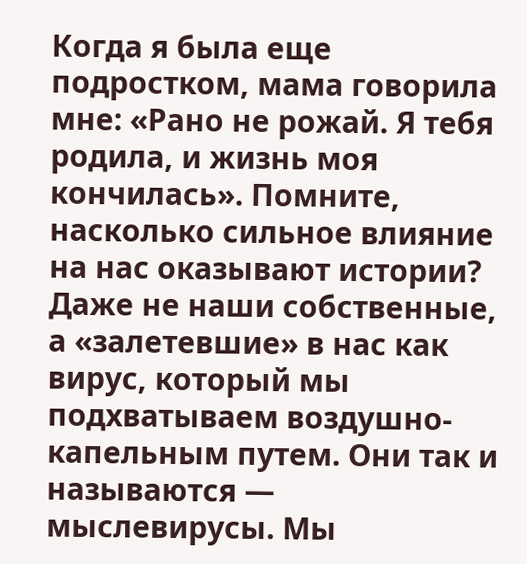Когда я была еще подростком, мама говорила мне: «Рано не рожай. Я тебя родила, и жизнь моя кончилась». Помните, насколько сильное влияние на нас оказывают истории? Даже не наши собственные, а «залетевшие» в нас как вирус, который мы подхватываем воздушно-капельным путем. Они так и называются — мыслевирусы. Мы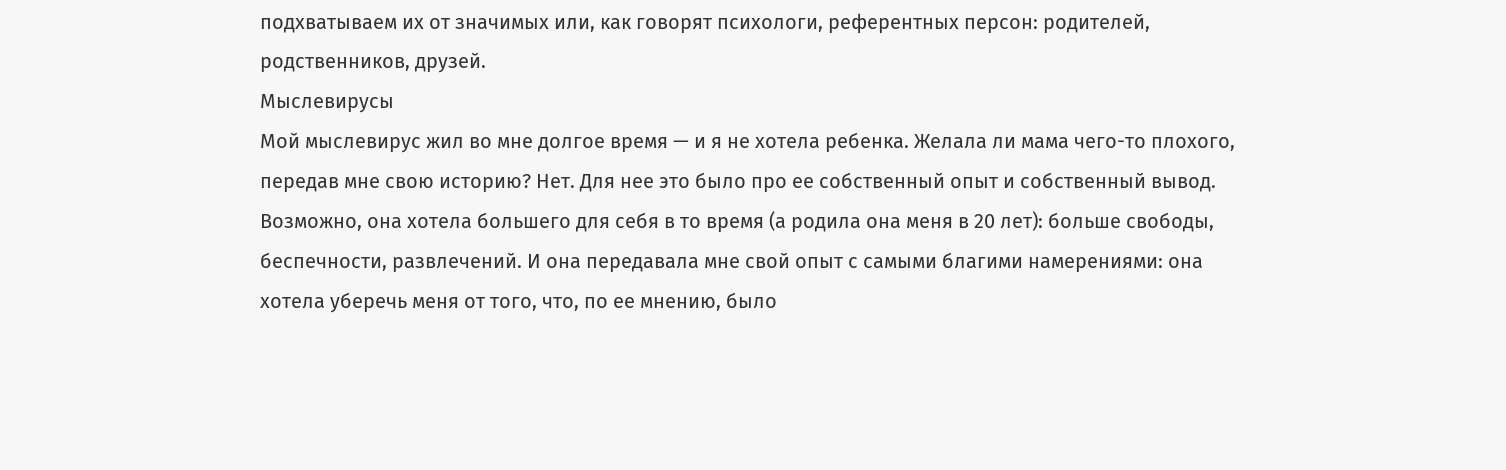подхватываем их от значимых или, как говорят психологи, референтных персон: родителей, родственников, друзей.
Мыслевирусы
Мой мыслевирус жил во мне долгое время — и я не хотела ребенка. Желала ли мама чего-то плохого, передав мне свою историю? Нет. Для нее это было про ее собственный опыт и собственный вывод. Возможно, она хотела большего для себя в то время (а родила она меня в 20 лет): больше свободы, беспечности, развлечений. И она передавала мне свой опыт с самыми благими намерениями: она хотела уберечь меня от того, что, по ее мнению, было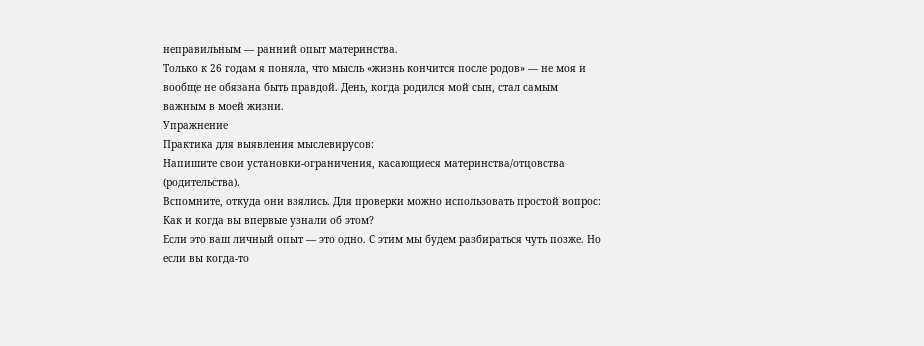неправильным — ранний опыт материнства.
Только к 26 годам я поняла, что мысль «жизнь кончится после родов» — не моя и вообще не обязана быть правдой. День, когда родился мой сын, стал самым важным в моей жизни.
Упражнение
Практика для выявления мыслевирусов:
Напишите свои установки-ограничения, касающиеся материнства/отцовства (родительства).
Вспомните, откуда они взялись. Для проверки можно использовать простой вопрос: Как и когда вы впервые узнали об этом?
Если это ваш личный опыт — это одно. С этим мы будем разбираться чуть позже. Но если вы когда-то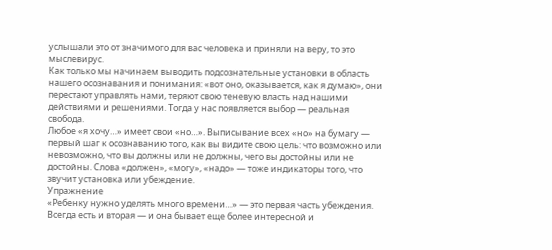услышали это от значимого для вас человека и приняли на веру, то это мыслевирус.
Как только мы начинаем выводить подсознательные установки в область нашего осознавания и понимания: «вот оно, оказывается, как я думаю», они перестают управлять нами, теряют свою теневую власть над нашими действиями и решениями. Тогда у нас появляется выбор — реальная свобода.
Любое «я хочу…» имеет свои «но…». Выписывание всех «но» на бумагу — первый шаг к осознаванию того, как вы видите свою цель: что возможно или невозможно, что вы должны или не должны, чего вы достойны или не достойны. Слова «должен», «могу», «надо» — тоже индикаторы того, что звучит установка или убеждение.
Упражнение
«Ребенку нужно уделять много времени…» — это первая часть убеждения. Всегда есть и вторая — и она бывает еще более интересной и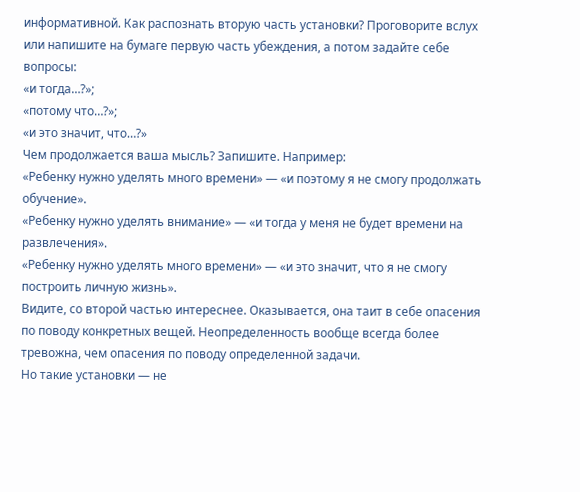информативной. Как распознать вторую часть установки? Проговорите вслух или напишите на бумаге первую часть убеждения, а потом задайте себе вопросы:
«и тогда…?»;
«потому что…?»;
«и это значит, что…?»
Чем продолжается ваша мысль? Запишите. Например:
«Ребенку нужно уделять много времени» — «и поэтому я не смогу продолжать обучение».
«Ребенку нужно уделять внимание» — «и тогда у меня не будет времени на развлечения».
«Ребенку нужно уделять много времени» — «и это значит, что я не смогу построить личную жизнь».
Видите, со второй частью интереснее. Оказывается, она таит в себе опасения по поводу конкретных вещей. Неопределенность вообще всегда более тревожна, чем опасения по поводу определенной задачи.
Но такие установки — не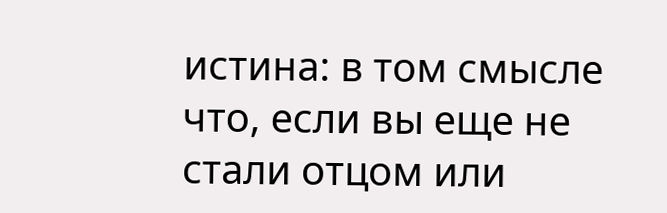истина: в том смысле что, если вы еще не стали отцом или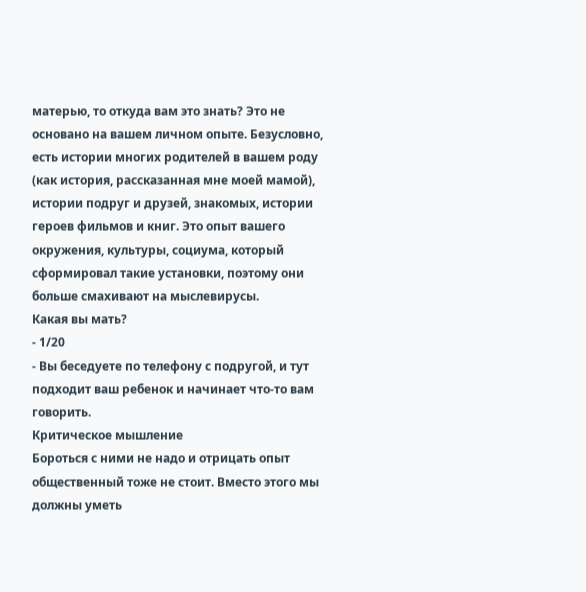матерью, то откуда вам это знать? Это не основано на вашем личном опыте. Безусловно, есть истории многих родителей в вашем роду (как история, рассказанная мне моей мамой), истории подруг и друзей, знакомых, истории героев фильмов и книг. Это опыт вашего окружения, культуры, социума, который сформировал такие установки, поэтому они больше смахивают на мыслевирусы.
Какая вы мать?
- 1/20
- Вы беседуете по телефону с подругой, и тут подходит ваш ребенок и начинает что-то вам говорить.
Критическое мышление
Бороться с ними не надо и отрицать опыт общественный тоже не стоит. Вместо этого мы должны уметь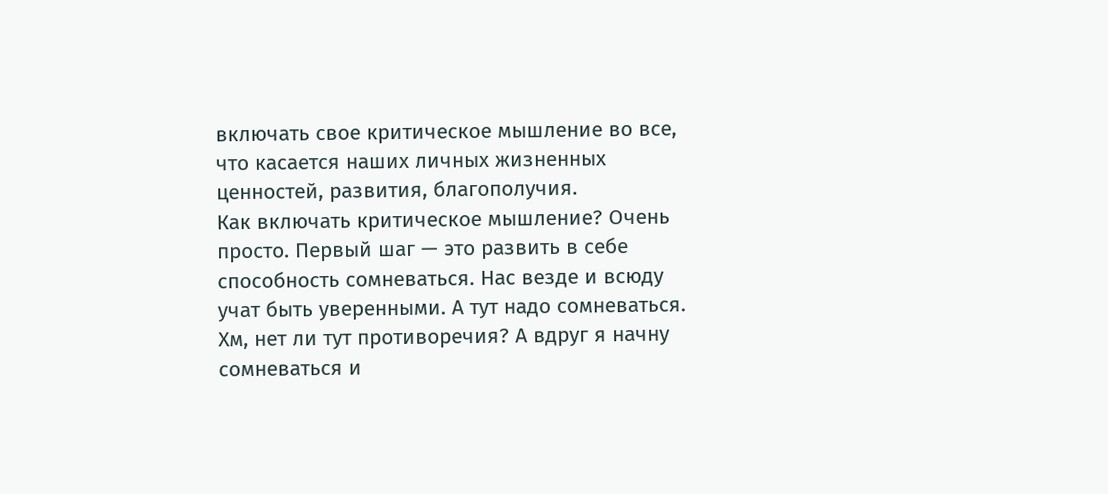включать свое критическое мышление во все, что касается наших личных жизненных ценностей, развития, благополучия.
Как включать критическое мышление? Очень просто. Первый шаг — это развить в себе способность сомневаться. Нас везде и всюду учат быть уверенными. А тут надо сомневаться. Хм, нет ли тут противоречия? А вдруг я начну сомневаться и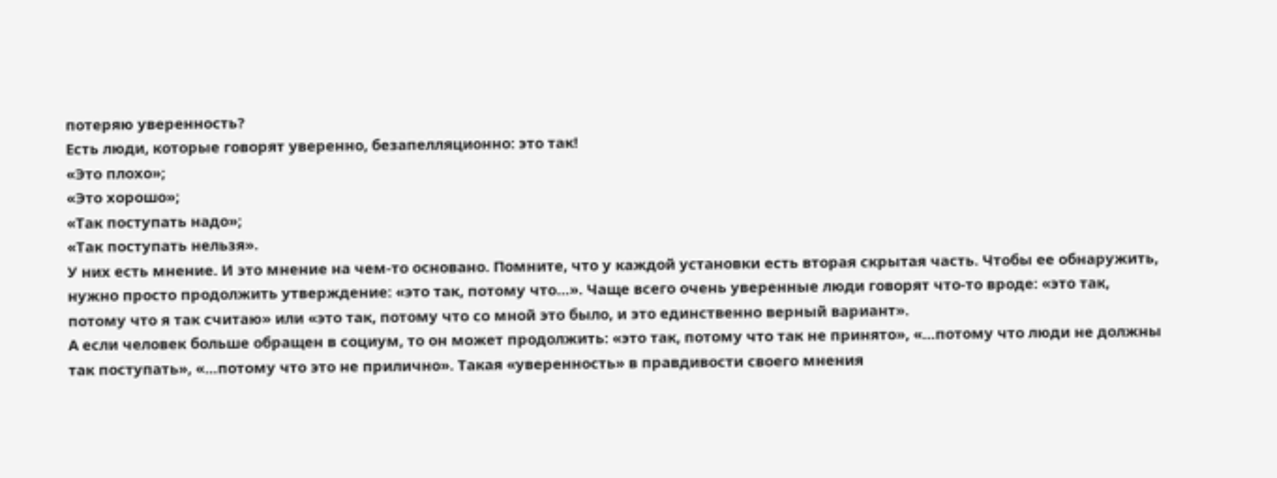потеряю уверенность?
Есть люди, которые говорят уверенно, безапелляционно: это так!
«Это плохо»;
«Это хорошо»;
«Так поступать надо»;
«Так поступать нельзя».
У них есть мнение. И это мнение на чем-то основано. Помните, что у каждой установки есть вторая скрытая часть. Чтобы ее обнаружить, нужно просто продолжить утверждение: «это так, потому что…». Чаще всего очень уверенные люди говорят что-то вроде: «это так, потому что я так считаю» или «это так, потому что со мной это было, и это единственно верный вариант».
А если человек больше обращен в социум, то он может продолжить: «это так, потому что так не принято», «…потому что люди не должны так поступать», «…потому что это не прилично». Такая «уверенность» в правдивости своего мнения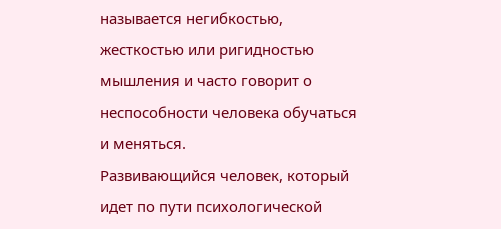называется негибкостью, жесткостью или ригидностью мышления и часто говорит о неспособности человека обучаться и меняться.
Развивающийся человек, который идет по пути психологической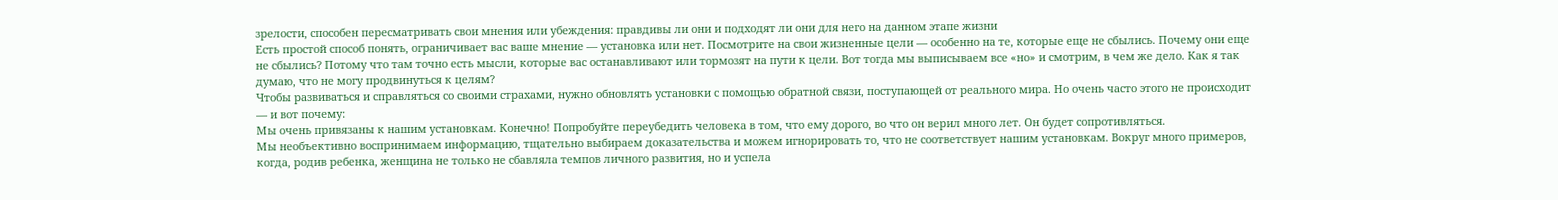зрелости, способен пересматривать свои мнения или убеждения: правдивы ли они и подходят ли они для него на данном этапе жизни
Есть простой способ понять, ограничивает вас ваше мнение — установка или нет. Посмотрите на свои жизненные цели — особенно на те, которые еще не сбылись. Почему они еще не сбылись? Потому что там точно есть мысли, которые вас останавливают или тормозят на пути к цели. Вот тогда мы выписываем все «но» и смотрим, в чем же дело. Как я так думаю, что не могу продвинуться к целям?
Чтобы развиваться и справляться со своими страхами, нужно обновлять установки с помощью обратной связи, поступающей от реального мира. Но очень часто этого не происходит — и вот почему:
Мы очень привязаны к нашим установкам. Конечно! Попробуйте переубедить человека в том, что ему дорого, во что он верил много лет. Он будет сопротивляться.
Мы необъективно воспринимаем информацию, тщательно выбираем доказательства и можем игнорировать то, что не соответствует нашим установкам. Вокруг много примеров, когда, родив ребенка, женщина не только не сбавляла темпов личного развития, но и успела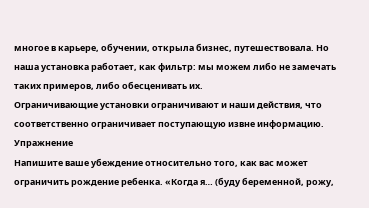многое в карьере, обучении, открыла бизнес, путешествовала. Но наша установка работает, как фильтр: мы можем либо не замечать таких примеров, либо обесценивать их.
Ограничивающие установки ограничивают и наши действия, что соответственно ограничивает поступающую извне информацию.
Упражнение
Напишите ваше убеждение относительно того, как вас может ограничить рождение ребенка. «Когда я… (буду беременной, рожу,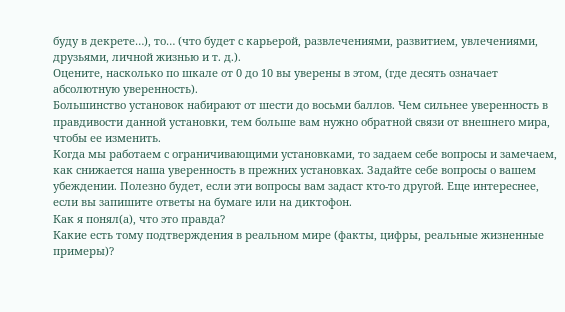буду в декрете…), то… (что будет с карьерой, развлечениями, развитием, увлечениями, друзьями, личной жизнью и т. д.).
Оцените, насколько по шкале от 0 до 10 вы уверены в этом, (где десять означает абсолютную уверенность).
Большинство установок набирают от шести до восьми баллов. Чем сильнее уверенность в правдивости данной установки, тем больше вам нужно обратной связи от внешнего мира, чтобы ее изменить.
Когда мы работаем с ограничивающими установками, то задаем себе вопросы и замечаем, как снижается наша уверенность в прежних установках. Задайте себе вопросы о вашем убеждении. Полезно будет, если эти вопросы вам задаст кто-то другой. Еще интереснее, если вы запишите ответы на бумаге или на диктофон.
Как я понял(а), что это правда?
Какие есть тому подтверждения в реальном мире (факты, цифры, реальные жизненные примеры)?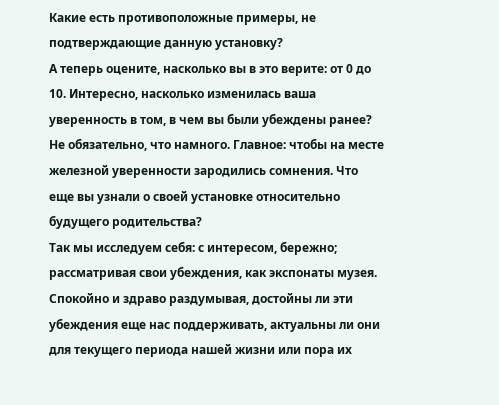Какие есть противоположные примеры, не подтверждающие данную установку?
А теперь оцените, насколько вы в это верите: от 0 до 10. Интересно, насколько изменилась ваша уверенность в том, в чем вы были убеждены ранее? Не обязательно, что намного. Главное: чтобы на месте железной уверенности зародились сомнения. Что еще вы узнали о своей установке относительно будущего родительства?
Так мы исследуем себя: с интересом, бережно; рассматривая свои убеждения, как экспонаты музея. Спокойно и здраво раздумывая, достойны ли эти убеждения еще нас поддерживать, актуальны ли они для текущего периода нашей жизни или пора их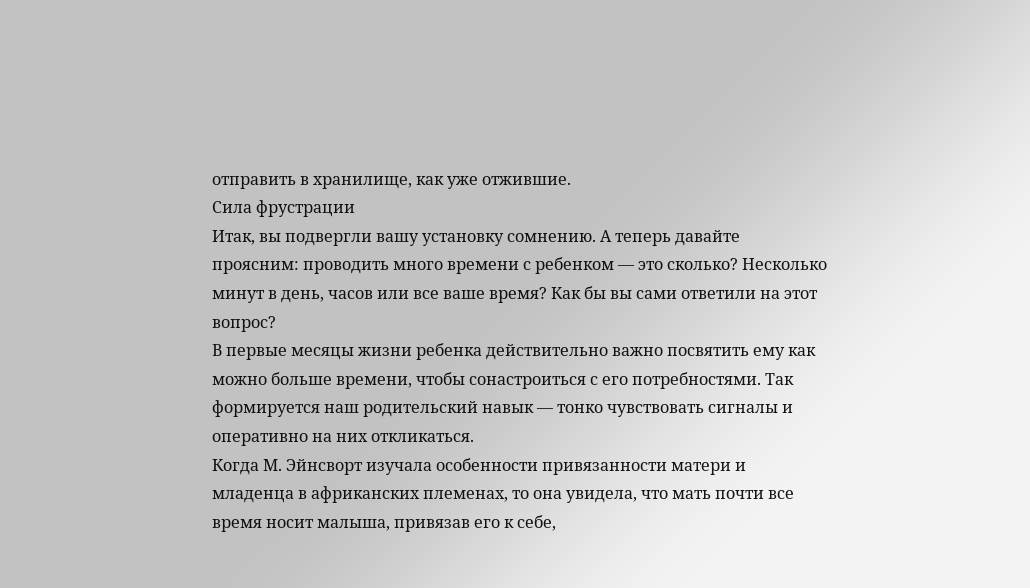отправить в хранилище, как уже отжившие.
Сила фрустрации
Итак, вы подвергли вашу установку сомнению. А теперь давайте проясним: проводить много времени с ребенком — это сколько? Несколько минут в день, часов или все ваше время? Как бы вы сами ответили на этот вопрос?
В первые месяцы жизни ребенка действительно важно посвятить ему как можно больше времени, чтобы сонастроиться с его потребностями. Так формируется наш родительский навык — тонко чувствовать сигналы и оперативно на них откликаться.
Когда М. Эйнсворт изучала особенности привязанности матери и младенца в африканских племенах, то она увидела, что мать почти все время носит малыша, привязав его к себе,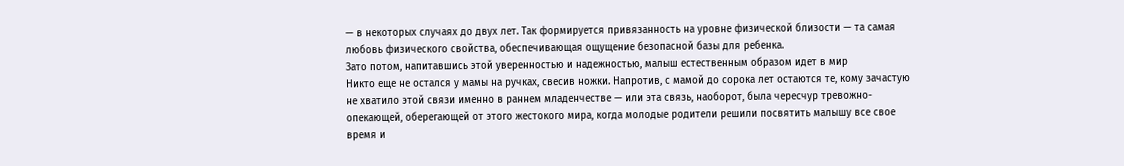— в некоторых случаях до двух лет. Так формируется привязанность на уровне физической близости — та самая любовь физического свойства, обеспечивающая ощущение безопасной базы для ребенка.
Зато потом, напитавшись этой уверенностью и надежностью, малыш естественным образом идет в мир
Никто еще не остался у мамы на ручках, свесив ножки. Напротив, с мамой до сорока лет остаются те, кому зачастую не хватило этой связи именно в раннем младенчестве — или эта связь, наоборот, была чересчур тревожно-опекающей, оберегающей от этого жестокого мира, когда молодые родители решили посвятить малышу все свое время и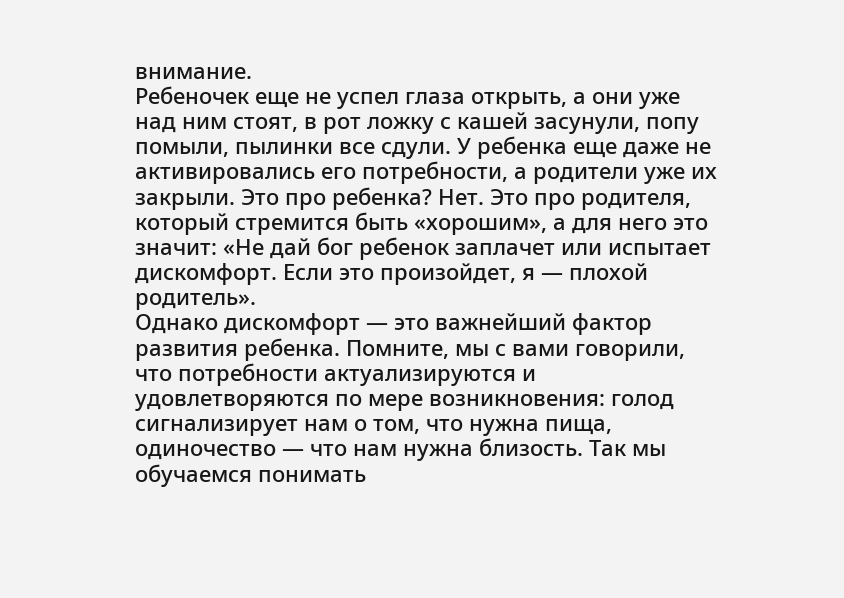внимание.
Ребеночек еще не успел глаза открыть, а они уже над ним стоят, в рот ложку с кашей засунули, попу помыли, пылинки все сдули. У ребенка еще даже не активировались его потребности, а родители уже их закрыли. Это про ребенка? Нет. Это про родителя, который стремится быть «хорошим», а для него это значит: «Не дай бог ребенок заплачет или испытает дискомфорт. Если это произойдет, я — плохой родитель».
Однако дискомфорт — это важнейший фактор развития ребенка. Помните, мы с вами говорили, что потребности актуализируются и удовлетворяются по мере возникновения: голод сигнализирует нам о том, что нужна пища, одиночество — что нам нужна близость. Так мы обучаемся понимать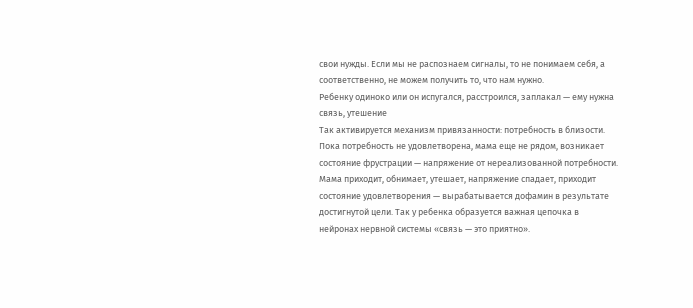свои нужды. Если мы не распознаем сигналы, то не понимаем себя, а соответственно, не можем получить то, что нам нужно.
Ребенку одиноко или он испугался, расстроился, заплакал — ему нужна связь, утешение
Так активируется механизм привязанности: потребность в близости. Пока потребность не удовлетворена, мама еще не рядом, возникает состояние фрустрации — напряжение от нереализованной потребности. Мама приходит, обнимает, утешает, напряжение спадает, приходит состояние удовлетворения — вырабатывается дофамин в результате достигнутой цели. Так у ребенка образуется важная цепочка в нейронах нервной системы «связь — это приятно».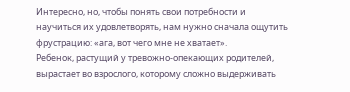Интересно, но, чтобы понять свои потребности и научиться их удовлетворять, нам нужно сначала ощутить фрустрацию: «ага, вот чего мне не хватает».
Ребенок, растущий у тревожно-опекающих родителей, вырастает во взрослого, которому сложно выдерживать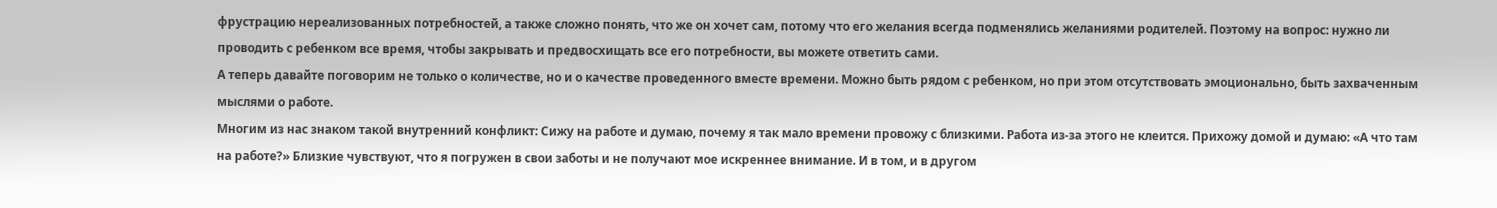фрустрацию нереализованных потребностей, а также сложно понять, что же он хочет сам, потому что его желания всегда подменялись желаниями родителей. Поэтому на вопрос: нужно ли проводить с ребенком все время, чтобы закрывать и предвосхищать все его потребности, вы можете ответить сами.
А теперь давайте поговорим не только о количестве, но и о качестве проведенного вместе времени. Можно быть рядом с ребенком, но при этом отсутствовать эмоционально, быть захваченным мыслями о работе.
Многим из нас знаком такой внутренний конфликт: Сижу на работе и думаю, почему я так мало времени провожу с близкими. Работа из-за этого не клеится. Прихожу домой и думаю: «А что там на работе?» Близкие чувствуют, что я погружен в свои заботы и не получают мое искреннее внимание. И в том, и в другом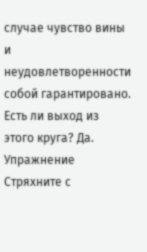случае чувство вины и неудовлетворенности собой гарантировано. Есть ли выход из этого круга? Да.
Упражнение
Стряхните с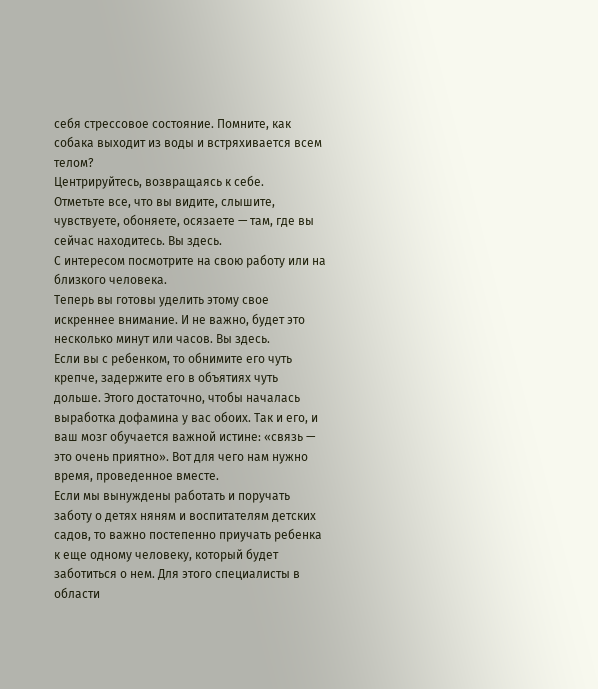себя стрессовое состояние. Помните, как собака выходит из воды и встряхивается всем телом?
Центрируйтесь, возвращаясь к себе.
Отметьте все, что вы видите, слышите, чувствуете, обоняете, осязаете — там, где вы сейчас находитесь. Вы здесь.
С интересом посмотрите на свою работу или на близкого человека.
Теперь вы готовы уделить этому свое искреннее внимание. И не важно, будет это несколько минут или часов. Вы здесь.
Если вы с ребенком, то обнимите его чуть крепче, задержите его в объятиях чуть дольше. Этого достаточно, чтобы началась выработка дофамина у вас обоих. Так и его, и ваш мозг обучается важной истине: «связь — это очень приятно». Вот для чего нам нужно время, проведенное вместе.
Если мы вынуждены работать и поручать заботу о детях няням и воспитателям детских садов, то важно постепенно приучать ребенка к еще одному человеку, который будет заботиться о нем. Для этого специалисты в области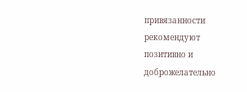привязанности рекомендуют позитивно и доброжелательно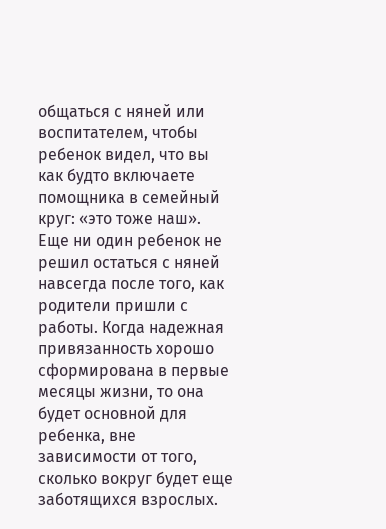общаться с няней или воспитателем, чтобы ребенок видел, что вы как будто включаете помощника в семейный круг: «это тоже наш».
Еще ни один ребенок не решил остаться с няней навсегда после того, как родители пришли с работы. Когда надежная привязанность хорошо сформирована в первые месяцы жизни, то она будет основной для ребенка, вне зависимости от того, сколько вокруг будет еще заботящихся взрослых.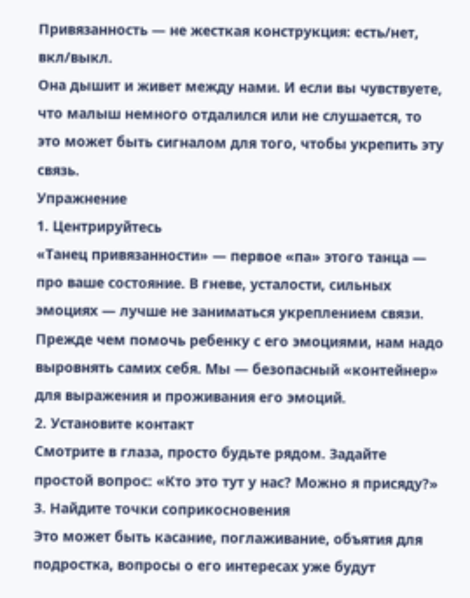Привязанность — не жесткая конструкция: есть/нет, вкл/выкл.
Она дышит и живет между нами. И если вы чувствуете, что малыш немного отдалился или не слушается, то это может быть сигналом для того, чтобы укрепить эту связь.
Упражнение
1. Центрируйтесь
«Танец привязанности» — первое «па» этого танца — про ваше состояние. В гневе, усталости, сильных эмоциях — лучше не заниматься укреплением связи. Прежде чем помочь ребенку с его эмоциями, нам надо выровнять самих себя. Мы — безопасный «контейнер» для выражения и проживания его эмоций.
2. Установите контакт
Смотрите в глаза, просто будьте рядом. Задайте простой вопрос: «Кто это тут у нас? Можно я присяду?»
3. Найдите точки соприкосновения
Это может быть касание, поглаживание, объятия для подростка, вопросы о его интересах уже будут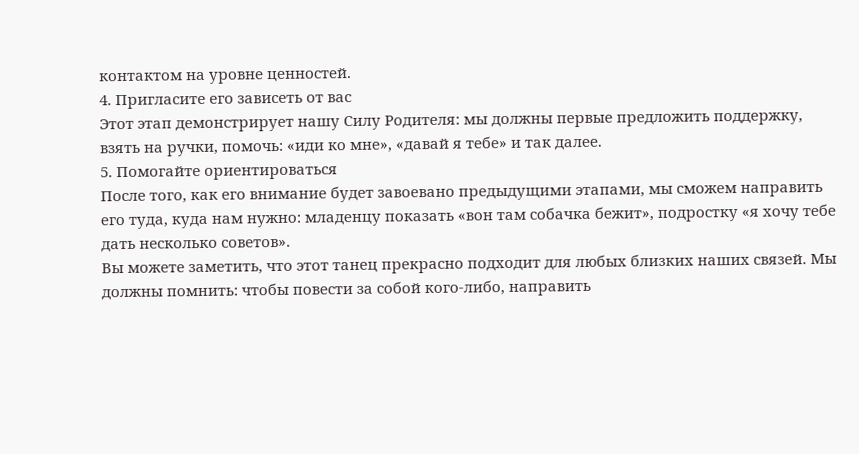контактом на уровне ценностей.
4. Пригласите его зависеть от вас
Этот этап демонстрирует нашу Силу Родителя: мы должны первые предложить поддержку, взять на ручки, помочь: «иди ко мне», «давай я тебе» и так далее.
5. Помогайте ориентироваться
После того, как его внимание будет завоевано предыдущими этапами, мы сможем направить его туда, куда нам нужно: младенцу показать «вон там собачка бежит», подростку «я хочу тебе дать несколько советов».
Вы можете заметить, что этот танец прекрасно подходит для любых близких наших связей. Мы должны помнить: чтобы повести за собой кого-либо, направить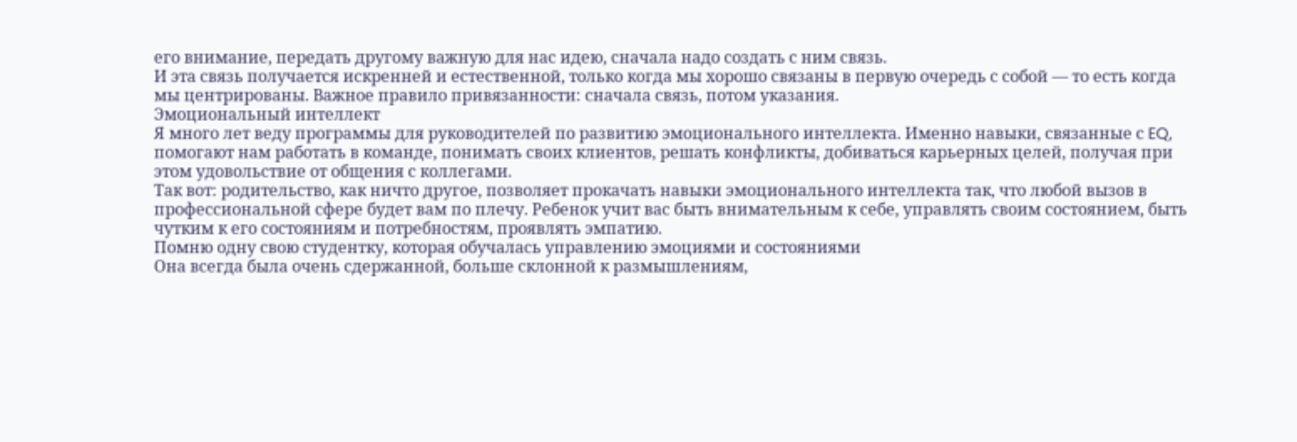его внимание, передать другому важную для нас идею, сначала надо создать с ним связь.
И эта связь получается искренней и естественной, только когда мы хорошо связаны в первую очередь с собой — то есть когда мы центрированы. Важное правило привязанности: сначала связь, потом указания.
Эмоциональный интеллект
Я много лет веду программы для руководителей по развитию эмоционального интеллекта. Именно навыки, связанные с EQ, помогают нам работать в команде, понимать своих клиентов, решать конфликты, добиваться карьерных целей, получая при этом удовольствие от общения с коллегами.
Так вот: родительство, как ничто другое, позволяет прокачать навыки эмоционального интеллекта так, что любой вызов в профессиональной сфере будет вам по плечу. Ребенок учит вас быть внимательным к себе, управлять своим состоянием, быть чутким к его состояниям и потребностям, проявлять эмпатию.
Помню одну свою студентку, которая обучалась управлению эмоциями и состояниями
Она всегда была очень сдержанной, больше склонной к размышлениям,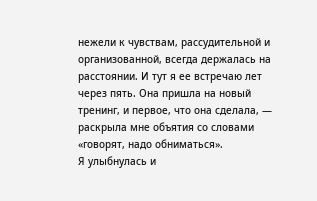нежели к чувствам, рассудительной и организованной, всегда держалась на расстоянии. И тут я ее встречаю лет через пять. Она пришла на новый тренинг, и первое, что она сделала, — раскрыла мне объятия со словами «говорят, надо обниматься».
Я улыбнулась и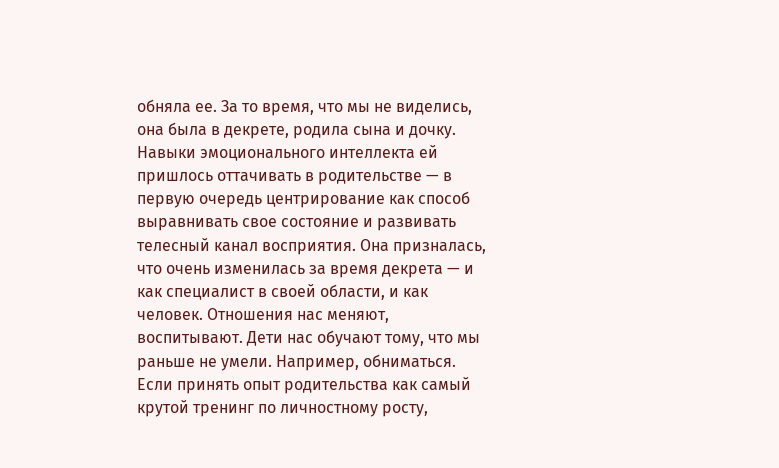обняла ее. За то время, что мы не виделись, она была в декрете, родила сына и дочку. Навыки эмоционального интеллекта ей пришлось оттачивать в родительстве — в первую очередь центрирование как способ выравнивать свое состояние и развивать телесный канал восприятия. Она призналась, что очень изменилась за время декрета — и как специалист в своей области, и как человек. Отношения нас меняют, воспитывают. Дети нас обучают тому, что мы раньше не умели. Например, обниматься.
Если принять опыт родительства как самый крутой тренинг по личностному росту,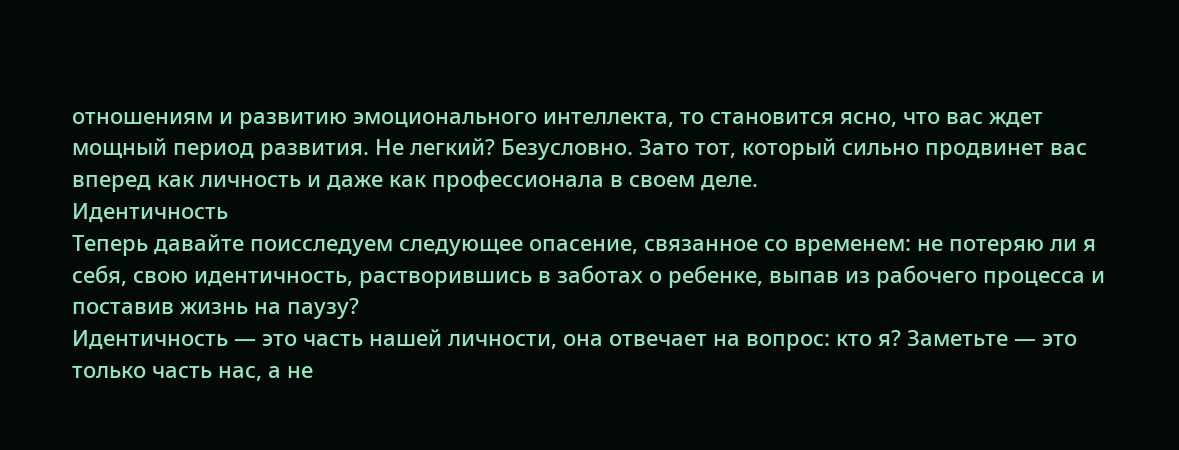отношениям и развитию эмоционального интеллекта, то становится ясно, что вас ждет мощный период развития. Не легкий? Безусловно. Зато тот, который сильно продвинет вас вперед как личность и даже как профессионала в своем деле.
Идентичность
Теперь давайте поисследуем следующее опасение, связанное со временем: не потеряю ли я себя, свою идентичность, растворившись в заботах о ребенке, выпав из рабочего процесса и поставив жизнь на паузу?
Идентичность — это часть нашей личности, она отвечает на вопрос: кто я? Заметьте — это только часть нас, а не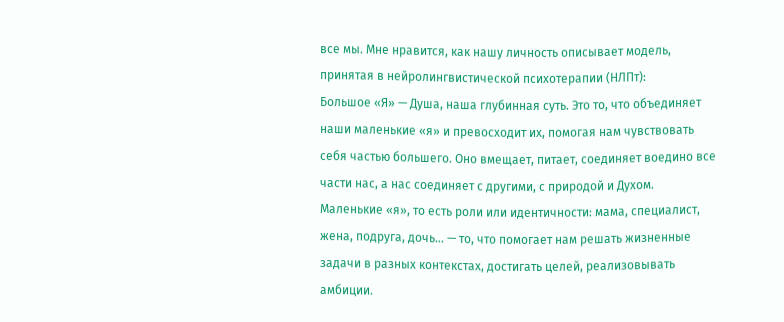все мы. Мне нравится, как нашу личность описывает модель, принятая в нейролингвистической психотерапии (НЛПт):
Большое «Я» — Душа, наша глубинная суть. Это то, что объединяет наши маленькие «я» и превосходит их, помогая нам чувствовать себя частью большего. Оно вмещает, питает, соединяет воедино все части нас, а нас соединяет с другими, с природой и Духом.
Маленькие «я», то есть роли или идентичности: мама, специалист, жена, подруга, дочь… — то, что помогает нам решать жизненные задачи в разных контекстах, достигать целей, реализовывать амбиции.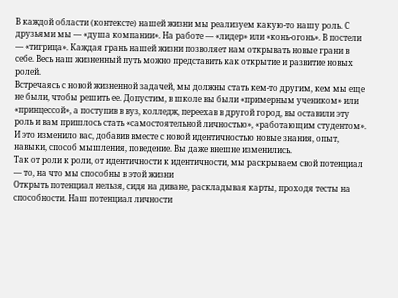В каждой области (контексте) нашей жизни мы реализуем какую-то нашу роль. С друзьями мы — «душа компании». На работе — «лидер» или «конь-огонь». В постели — «тигрица». Каждая грань нашей жизни позволяет нам открывать новые грани в себе. Весь наш жизненный путь можно представить как открытие и развитие новых ролей.
Встречаясь с новой жизненной задачей, мы должны стать кем-то другим, кем мы еще не были, чтобы решить ее. Допустим, в школе вы были «примерным учеником» или «принцессой», а поступив в вуз, колледж, переехав в другой город, вы оставили эту роль и вам пришлось стать «самостоятельной личностью», «работающим студентом». И это изменило вас, добавив вместе с новой идентичностью новые знания, опыт, навыки, способ мышления, поведение. Вы даже внешне изменились.
Так от роли к роли, от идентичности к идентичности, мы раскрываем свой потенциал — то, на что мы способны в этой жизни
Открыть потенциал нельзя, сидя на диване, раскладывая карты, проходя тесты на способности. Наш потенциал личности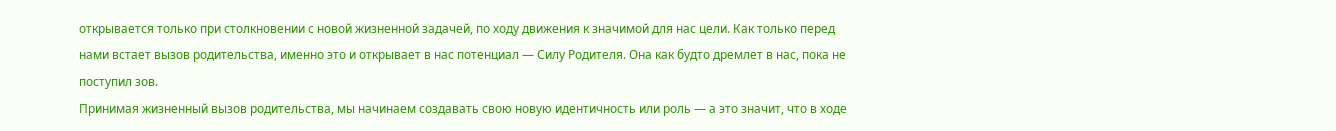открывается только при столкновении с новой жизненной задачей, по ходу движения к значимой для нас цели. Как только перед нами встает вызов родительства, именно это и открывает в нас потенциал — Силу Родителя. Она как будто дремлет в нас, пока не поступил зов.
Принимая жизненный вызов родительства, мы начинаем создавать свою новую идентичность или роль — а это значит, что в ходе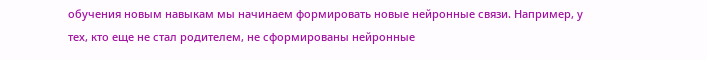обучения новым навыкам мы начинаем формировать новые нейронные связи. Например, у тех, кто еще не стал родителем, не сформированы нейронные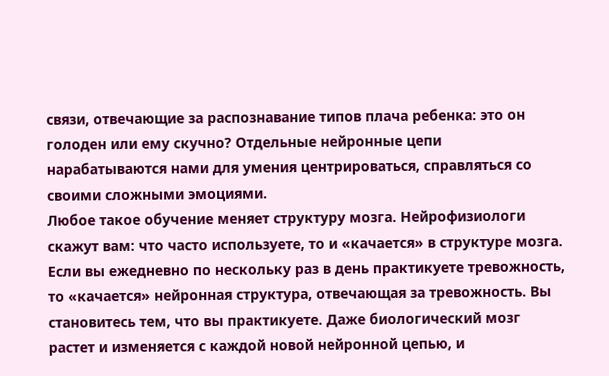связи, отвечающие за распознавание типов плача ребенка: это он голоден или ему скучно? Отдельные нейронные цепи нарабатываются нами для умения центрироваться, справляться со своими сложными эмоциями.
Любое такое обучение меняет структуру мозга. Нейрофизиологи скажут вам: что часто используете, то и «качается» в структуре мозга. Если вы ежедневно по нескольку раз в день практикуете тревожность, то «качается» нейронная структура, отвечающая за тревожность. Вы становитесь тем, что вы практикуете. Даже биологический мозг растет и изменяется с каждой новой нейронной цепью, и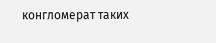конгломерат таких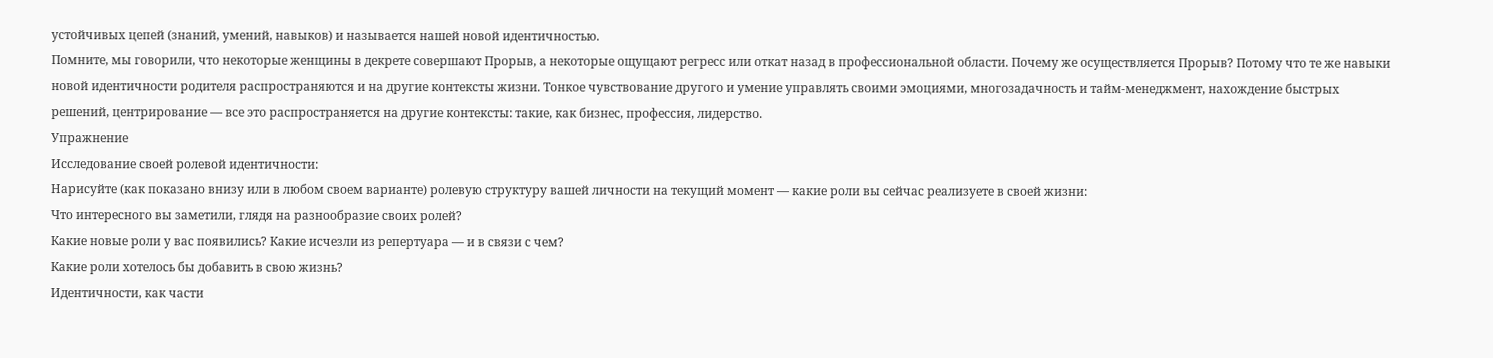устойчивых цепей (знаний, умений, навыков) и называется нашей новой идентичностью.
Помните, мы говорили, что некоторые женщины в декрете совершают Прорыв, а некоторые ощущают регресс или откат назад в профессиональной области. Почему же осуществляется Прорыв? Потому что те же навыки новой идентичности родителя распространяются и на другие контексты жизни. Тонкое чувствование другого и умение управлять своими эмоциями, многозадачность и тайм-менеджмент, нахождение быстрых решений, центрирование — все это распространяется на другие контексты: такие, как бизнес, профессия, лидерство.
Упражнение
Исследование своей ролевой идентичности:
Нарисуйте (как показано внизу или в любом своем варианте) ролевую структуру вашей личности на текущий момент — какие роли вы сейчас реализуете в своей жизни:
Что интересного вы заметили, глядя на разнообразие своих ролей?
Какие новые роли у вас появились? Какие исчезли из репертуара — и в связи с чем?
Какие роли хотелось бы добавить в свою жизнь?
Идентичности, как части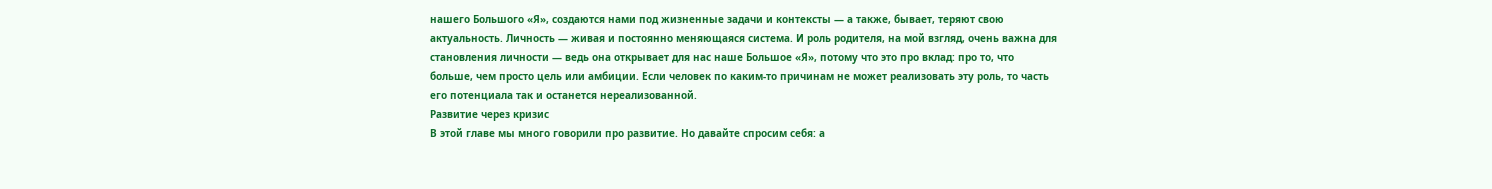нашего Большого «Я», создаются нами под жизненные задачи и контексты — а также, бывает, теряют свою актуальность. Личность — живая и постоянно меняющаяся система. И роль родителя, на мой взгляд, очень важна для становления личности — ведь она открывает для нас наше Большое «Я», потому что это про вклад: про то, что больше, чем просто цель или амбиции. Если человек по каким-то причинам не может реализовать эту роль, то часть его потенциала так и останется нереализованной.
Развитие через кризис
В этой главе мы много говорили про развитие. Но давайте спросим себя: а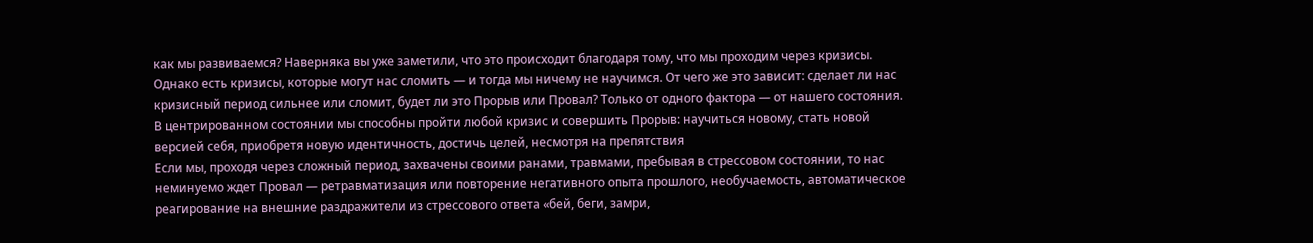как мы развиваемся? Наверняка вы уже заметили, что это происходит благодаря тому, что мы проходим через кризисы. Однако есть кризисы, которые могут нас сломить — и тогда мы ничему не научимся. От чего же это зависит: сделает ли нас кризисный период сильнее или сломит, будет ли это Прорыв или Провал? Только от одного фактора — от нашего состояния.
В центрированном состоянии мы способны пройти любой кризис и совершить Прорыв: научиться новому, стать новой версией себя, приобретя новую идентичность, достичь целей, несмотря на препятствия
Если мы, проходя через сложный период, захвачены своими ранами, травмами, пребывая в стрессовом состоянии, то нас неминуемо ждет Провал — ретравматизация или повторение негативного опыта прошлого, необучаемость, автоматическое реагирование на внешние раздражители из стрессового ответа «бей, беги, замри,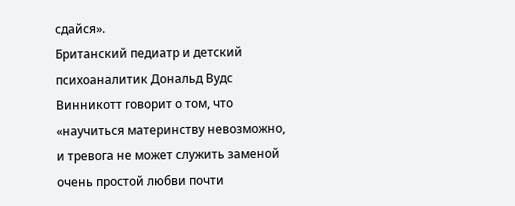сдайся».
Британский педиатр и детский психоаналитик Дональд Вудс Винникотт говорит о том, что «научиться материнству невозможно, и тревога не может служить заменой очень простой любви почти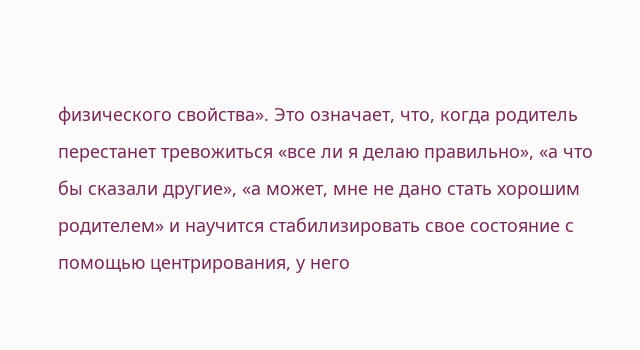физического свойства». Это означает, что, когда родитель перестанет тревожиться «все ли я делаю правильно», «а что бы сказали другие», «а может, мне не дано стать хорошим родителем» и научится стабилизировать свое состояние с помощью центрирования, у него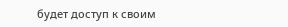будет доступ к своим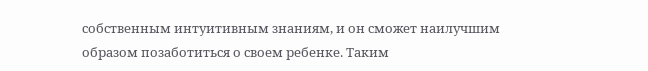собственным интуитивным знаниям, и он сможет наилучшим образом позаботиться о своем ребенке. Таким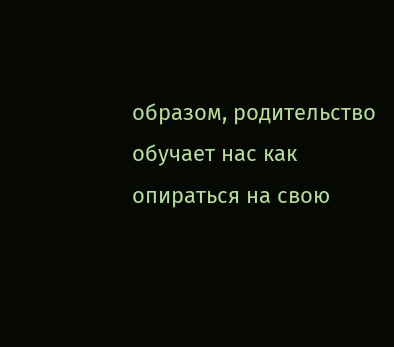образом, родительство обучает нас как опираться на свою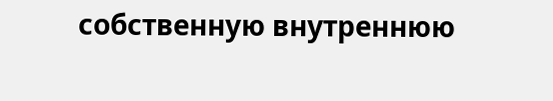собственную внутреннюю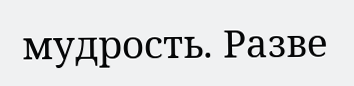мудрость. Разве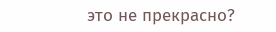это не прекрасно?